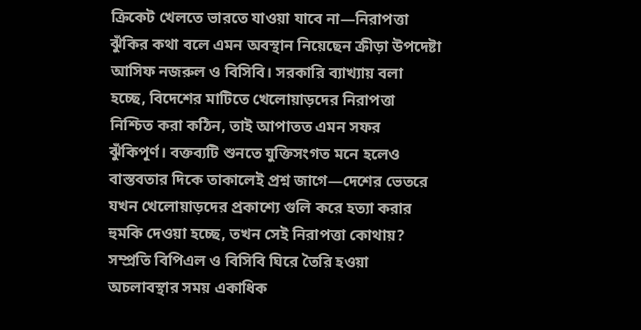ক্রিকেট খেলতে ভারতে যাওয়া যাবে না—নিরাপত্তা ঝুঁকির কথা বলে এমন অবস্থান নিয়েছেন ক্রীড়া উপদেষ্টা আসিফ নজরুল ও বিসিবি। সরকারি ব্যাখ্যায় বলা হচ্ছে, বিদেশের মাটিতে খেলোয়াড়দের নিরাপত্তা নিশ্চিত করা কঠিন, তাই আপাতত এমন সফর ঝুঁকিপূর্ণ। বক্তব্যটি শুনতে যুক্তিসংগত মনে হলেও বাস্তবতার দিকে তাকালেই প্রশ্ন জাগে—দেশের ভেতরে যখন খেলোয়াড়দের প্রকাশ্যে গুলি করে হত্যা করার হুমকি দেওয়া হচ্ছে, তখন সেই নিরাপত্তা কোথায়?
সম্প্রতি বিপিএল ও বিসিবি ঘিরে তৈরি হওয়া অচলাবস্থার সময় একাধিক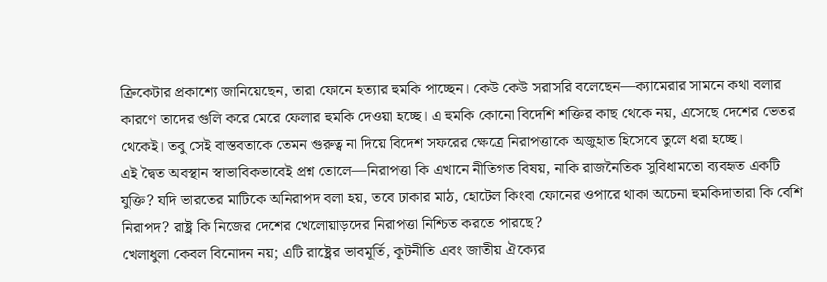ক্রিকেটার প্রকাশ্যে জানিয়েছেন, তারা ফোনে হত্যার হুমকি পাচ্ছেন। কেউ কেউ সরাসরি বলেছেন—ক্যামেরার সামনে কথা বলার কারণে তাদের গুলি করে মেরে ফেলার হুমকি দেওয়া হচ্ছে। এ হুমকি কোনো বিদেশি শক্তির কাছ থেকে নয়, এসেছে দেশের ভেতর থেকেই। তবু সেই বাস্তবতাকে তেমন গুরুত্ব না দিয়ে বিদেশ সফরের ক্ষেত্রে নিরাপত্তাকে অজুহাত হিসেবে তুলে ধরা হচ্ছে।
এই দ্বৈত অবস্থান স্বাভাবিকভাবেই প্রশ্ন তোলে—নিরাপত্তা কি এখানে নীতিগত বিষয়, নাকি রাজনৈতিক সুবিধামতো ব্যবহৃত একটি যুক্তি? যদি ভারতের মাটিকে অনিরাপদ বলা হয়, তবে ঢাকার মাঠ, হোটেল কিংবা ফোনের ওপারে থাকা অচেনা হুমকিদাতারা কি বেশি নিরাপদ? রাষ্ট্র কি নিজের দেশের খেলোয়াড়দের নিরাপত্তা নিশ্চিত করতে পারছে?
খেলাধুলা কেবল বিনোদন নয়; এটি রাষ্ট্রের ভাবমূর্তি, কূটনীতি এবং জাতীয় ঐক্যের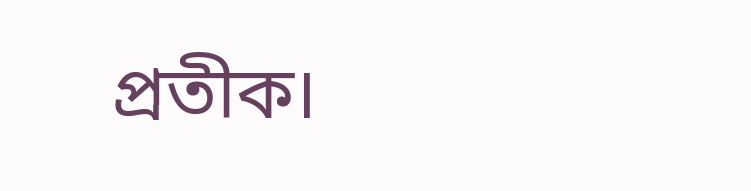প্রতীক।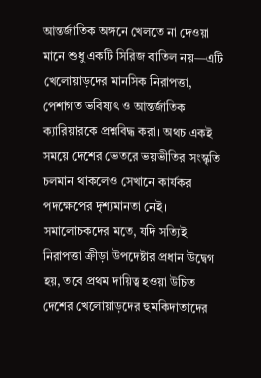আন্তর্জাতিক অঙ্গনে খেলতে না দেওয়া মানে শুধু একটি সিরিজ বাতিল নয়—এটি খেলোয়াড়দের মানসিক নিরাপত্তা, পেশাগত ভবিষ্যৎ ও আন্তর্জাতিক ক্যারিয়ারকে প্রশ্নবিদ্ধ করা। অথচ একই সময়ে দেশের ভেতরে ভয়ভীতির সংস্কৃতি চলমান থাকলেও সেখানে কার্যকর পদক্ষেপের দৃশ্যমানতা নেই।
সমালোচকদের মতে, যদি সত্যিই নিরাপত্তা ক্রীড়া উপদেষ্টার প্রধান উদ্বেগ হয়, তবে প্রথম দায়িত্ব হওয়া উচিত দেশের খেলোয়াড়দের হুমকিদাতাদের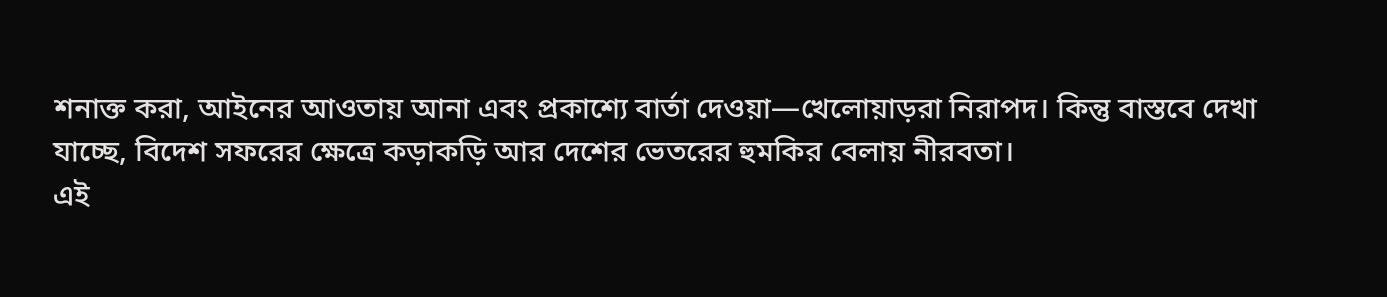শনাক্ত করা, আইনের আওতায় আনা এবং প্রকাশ্যে বার্তা দেওয়া—খেলোয়াড়রা নিরাপদ। কিন্তু বাস্তবে দেখা যাচ্ছে, বিদেশ সফরের ক্ষেত্রে কড়াকড়ি আর দেশের ভেতরের হুমকির বেলায় নীরবতা।
এই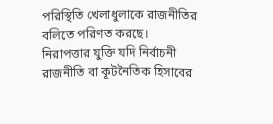পরিস্থিতি খেলাধুলাকে রাজনীতির বলিতে পরিণত করছে। নিরাপত্তার যুক্তি যদি নির্বাচনী রাজনীতি বা কূটনৈতিক হিসাবের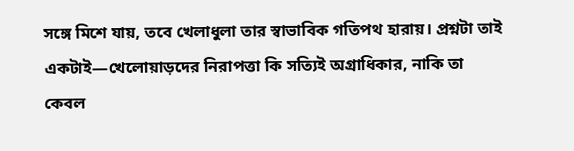সঙ্গে মিশে যায়, তবে খেলাধুলা তার স্বাভাবিক গতিপথ হারায়। প্রশ্নটা তাই একটাই—খেলোয়াড়দের নিরাপত্তা কি সত্যিই অগ্রাধিকার, নাকি তা কেবল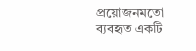প্রয়োজনমতো ব্যবহৃত একটি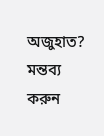অজুহাত?
মন্তব্য করুন